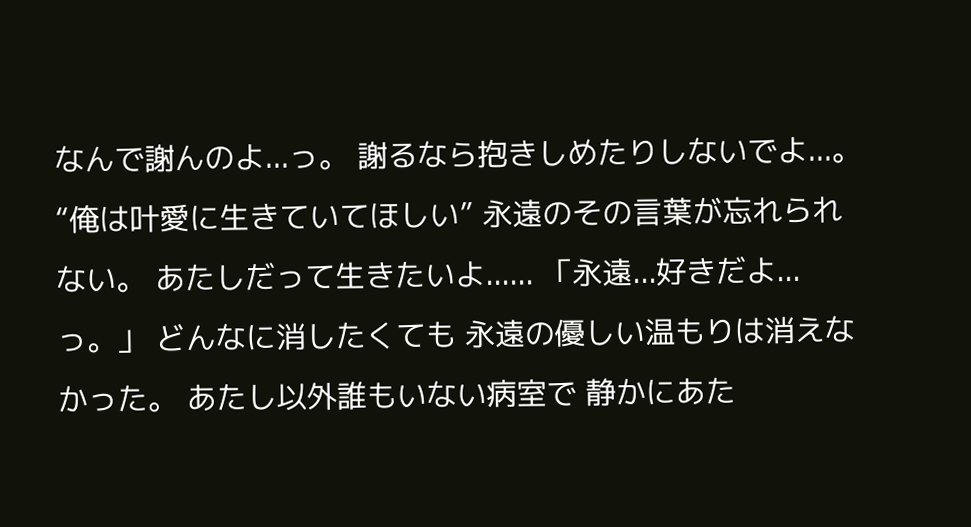なんで謝んのよ...っ。 謝るなら抱きしめたりしないでよ...。 “俺は叶愛に生きていてほしい” 永遠のその言葉が忘れられない。 あたしだって生きたいよ...... 「永遠...好きだよ...っ。」 どんなに消したくても 永遠の優しい温もりは消えなかった。 あたし以外誰もいない病室で 静かにあた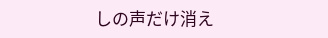しの声だけ消え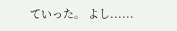ていった。 よし......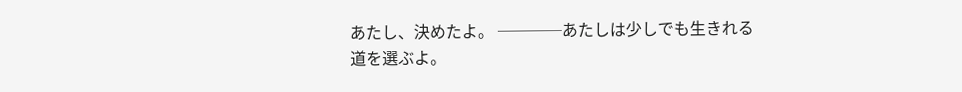あたし、決めたよ。 ────あたしは少しでも生きれる道を選ぶよ。